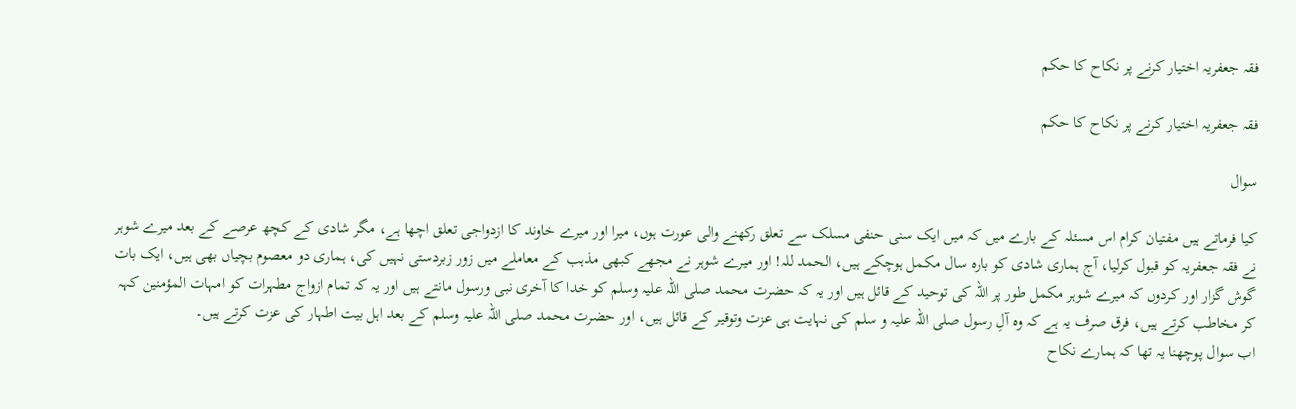فقہ جعفریہ اختیار کرنے پر نکاح کا حکم

فقہ جعفریہ اختیار کرنے پر نکاح کا حکم

سوال

کیا فرماتے ہیں مفتیان کرام اس مسئلہ کے بارے میں کہ میں ایک سنی حنفی مسلک سے تعلق رکھنے والی عورت ہوں، میرا اور میرے خاوند کا ازدواجی تعلق اچھا ہے، مگر شادی کے کچھ عرصے کے بعد میرے شوہر نے فقہ جعفریہ کو قبول کرلیا، آج ہماری شادی کو بارہ سال مکمل ہوچکے ہیں، الحمد للہ! اور میرے شوہر نے مجھے کبھی مذہب کے معاملے میں زور زبردستی نہیں کی، ہماری دو معصوم بچیاں بھی ہیں، ایک بات گوش گزار اور کردوں کہ میرے شوہر مکمل طور پر اللہ کی توحید کے قائل ہیں اور یہ کہ حضرت محمد صلی اللہ علیہ وسلم کو خدا کا آخری نبی ورسول مانتے ہیں اور یہ کہ تمام ازواج مطہرات کو امہات المؤمنین کہہ کر مخاطب کرتے ہیں، فرق صرف یہ ہے کہ وہ آلِ رسول صلی اللہ علیہ و سلم کی نہایت ہی عزت وتوقیر کے قائل ہیں، اور حضرت محمد صلی اللہ علیہ وسلم کے بعد اہل بیت اطہار کی عزت کرتے ہیں۔
اب سوال پوچھنا یہ تھا کہ ہمارے نکاح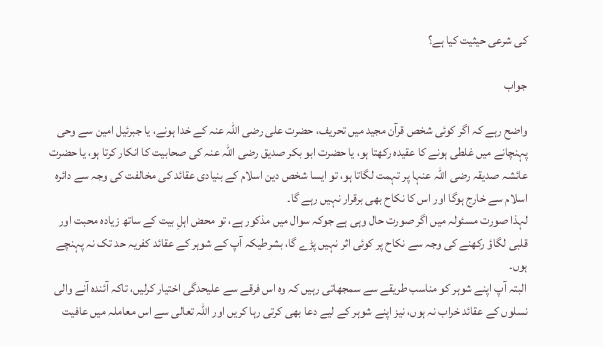کی شرعی حیثیت کیا ہے؟

جواب

واضح رہے کہ اگر کوئی شخص قرآن مجید میں تحریف، حضرت علی رضی اللہ عنہ کے خدا ہونے، یا جبرئیل امین سے وحی پہنچانے میں غلطی ہونے کا عقیدہ رکھتا ہو، یا حضرت ابو بکر صدیق رضی اللہ عنہ کی صحابیت کا انکار کرتا ہو، یا حضرت عائشہ صدیقہ رضی اللہ عنہا پر تہمت لگاتا ہو، تو ایسا شخص دین اسلام کے بنیادی عقائد کی مخالفت کی وجہ سے دائرہ اسلام سے خارج ہوگا اور اس کا نکاح بھی برقرار نہیں رہے گا۔
لہذا صورت مسئولہ میں اگر صورت حال وہی ہے جوکہ سوال میں مذکور ہے، تو محض اہلِ بیت کے ساتھ زیادہ محبت اور قلبی لگاؤ رکھنے کی وجہ سے نکاح پر کوئی اثر نہیں پڑے گا، بشرطیکہ آپ کے شوہر کے عقائد کفریہ حد تک نہ پہنچے ہوں۔
البتہ آپ اپنے شوہر کو مناسب طریقے سے سمجھاتی رہیں کہ وہ اس فرقے سے علیحدگی اختیار کرلیں، تاکہ آئندہ آنے والی نسلوں کے عقائد خراب نہ ہوں، نیز اپنے شوہر کے لیے دعا بھی کرتی رہا کریں اور اللہ تعالی سے اس معاملہ میں عافیت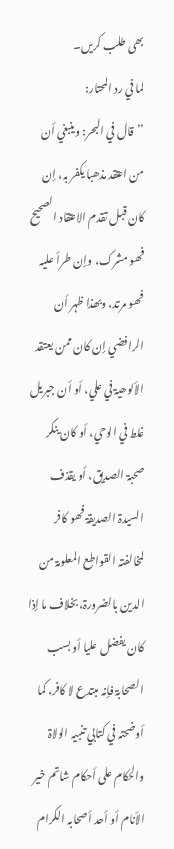بھی طلب کریں۔
لما في رد المحتار:
’’قال في البحر: وینبغي أن من اعتقد مذھبا یکفر بہ، إن کان قبل تقدم الاعتقاد الصحیح فھو مشرک، وإن طرأ علیہ فھو مرتد، وبھذا ظہر أن الرافضي إن کان ممن یعتقد الألوھیۃ في علي، أو أن جبریل غلط في الوحي، أو کان ینکر صحبۃ الصدیق، أو یقذف السیدۃ الصدیقۃ فھو کافر لمخالفتہ القواطع المعلومۃ من الدین بالضرورۃ، بخلاف ما إذا کان یفضل علیا أو بسب الصحابۃ فإنہ مبتدع لا کافر، کما أوضحتہ في کتابي تنبیہ الولاۃ والحکام علی أحکام شاتم خیر الأنام أو أحد أصحابہ الکرام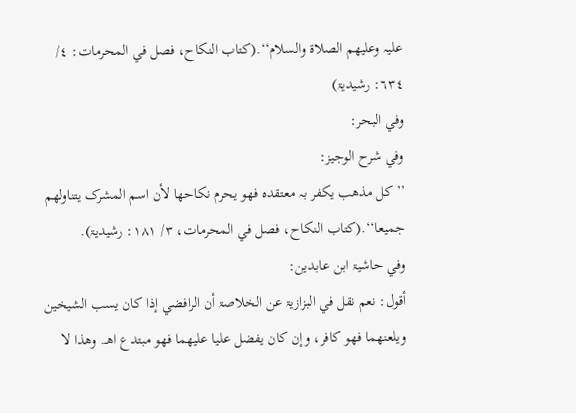علیہ وعلیھم الصلاۃ والسلام‘‘.(کتاب النکاح، فصل في المحرمات: ٤/ ٦٣٤: رشیدیۃ)
وفي البحر:
وفي شرح الوجیز:
’’ کل مذھب یکفر بہ معتقدہ فھو یحرم نکاحھا لأن اسم المشرک یتناولھم جمیعا‘‘.(کتاب النکاح، فصل في المحرمات، ٣/ ١٨١: رشیدیۃ).
وفي حاشیۃ ابن عابدین:
أقول: نعم نقل في البزازیۃ عن الخلاصۃ أن الرافضي إذا کان یسب الشیخین ویلعنھما فھو کافر، وإن کان یفضل علیا علیھما فھو مبتدع اھـ. وھذا لا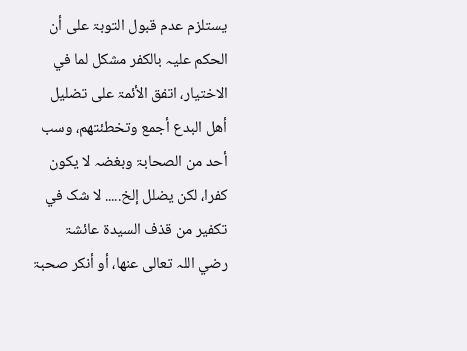یستلزم عدم قبول التوبۃ علی أن الحکم علیہ بالکفر مشکل لما في الاختیار، اتفق الأئمۃ علی تضلیل أھل البدع أجمع وتخطئتھم، وسب أحد من الصحابۃ وبغضہ لا یکون کفرا، لکن یضلل إلخ..... لا شک في تکفیر من قذف السیدۃ عائشۃ رضي اللہ تعالی عنھا، أو أنکر صحبۃ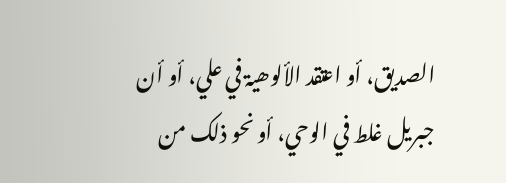الصدیق، أو اعتقد الألوھیۃ في علي، أو أن جبریل غلط في الوحي، أو نحو ذلک من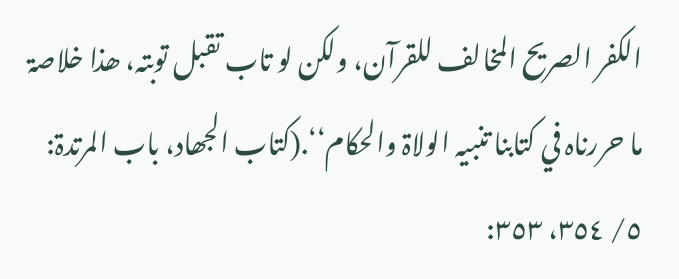الکفر الصریح المخالف للقرآن، ولکن لو تاب تقبل توبتہ، ھذا خلاصۃ ما حررناہ في کتابنا تنبیہ الولاۃ والحکام‘‘.(کتاب الجھاد، باب المرتدۃ: ٥/ ٣٥٤، ٣٥٣: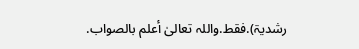رشدیۃ).فقط.واللہ تعالیٰ أعلم بالصواب.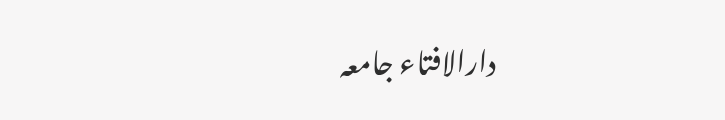دارالافتاء جامعہ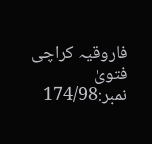فاروقیہ کراچی
فتویٰ نمبر:174/98